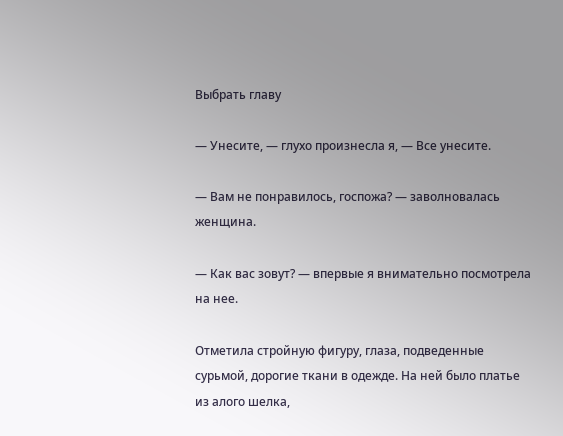Выбрать главу

— Унесите, — глухо произнесла я, — Все унесите.

— Вам не понравилось, госпожа? — заволновалась женщина.

— Как вас зовут? — впервые я внимательно посмотрела на нее.

Отметила стройную фигуру, глаза, подведенные сурьмой, дорогие ткани в одежде. На ней было платье из алого шелка,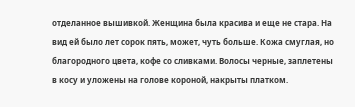отделанное вышивкой. Женщина была красива и еще не стара. На вид ей было лет сорок пять, может, чуть больше. Кожа смуглая, но благородного цвета, кофе со сливками. Волосы черные, заплетены в косу и уложены на голове короной, накрыты платком.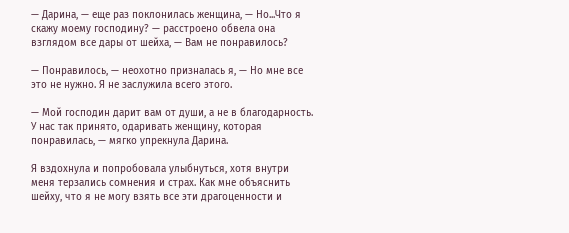— Дарина, — еще раз поклонилась женщина, — Но...Что я скажу моему господину? — расстроено обвела она взглядом все дары от шейха, — Вам не понравилось?

— Понравилось, — неохотно призналась я, — Но мне все это не нужно. Я не заслужила всего этого.

— Мой господин дарит вам от души, а не в благодарность. У нас так принято, одаривать женщину, которая понравилась, — мягко упрекнула Дарина.

Я вздохнула и попробовала улыбнуться, хотя внутри меня терзались сомнения и страх. Как мне объяснить шейху, что я не могу взять все эти драгоценности и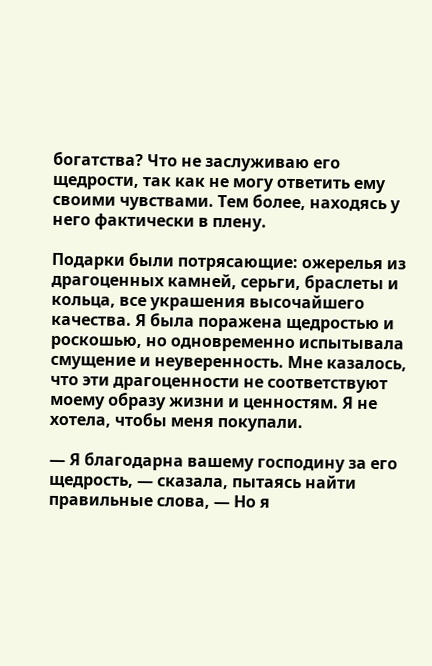богатства? Что не заслуживаю его щедрости, так как не могу ответить ему своими чувствами. Тем более, находясь у него фактически в плену.

Подарки были потрясающие: ожерелья из драгоценных камней, серьги, браслеты и кольца, все украшения высочайшего качества. Я была поражена щедростью и роскошью, но одновременно испытывала смущение и неуверенность. Мне казалось, что эти драгоценности не соответствуют моему образу жизни и ценностям. Я не хотела, чтобы меня покупали.

— Я благодарна вашему господину за его щедрость, — сказала, пытаясь найти правильные слова, — Но я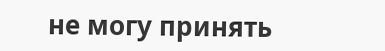не могу принять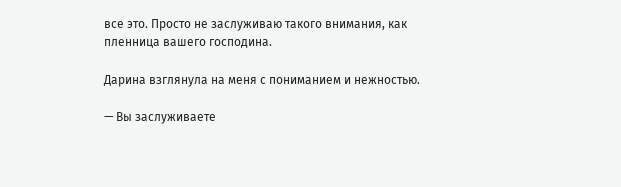все это. Просто не заслуживаю такого внимания, как пленница вашего господина.

Дарина взглянула на меня с пониманием и нежностью.

— Вы заслуживаете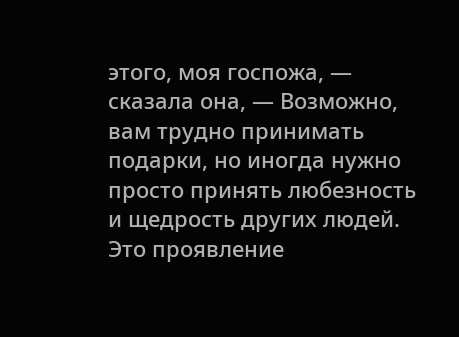этого, моя госпожа, — сказала она, — Возможно, вам трудно принимать подарки, но иногда нужно просто принять любезность и щедрость других людей. Это проявление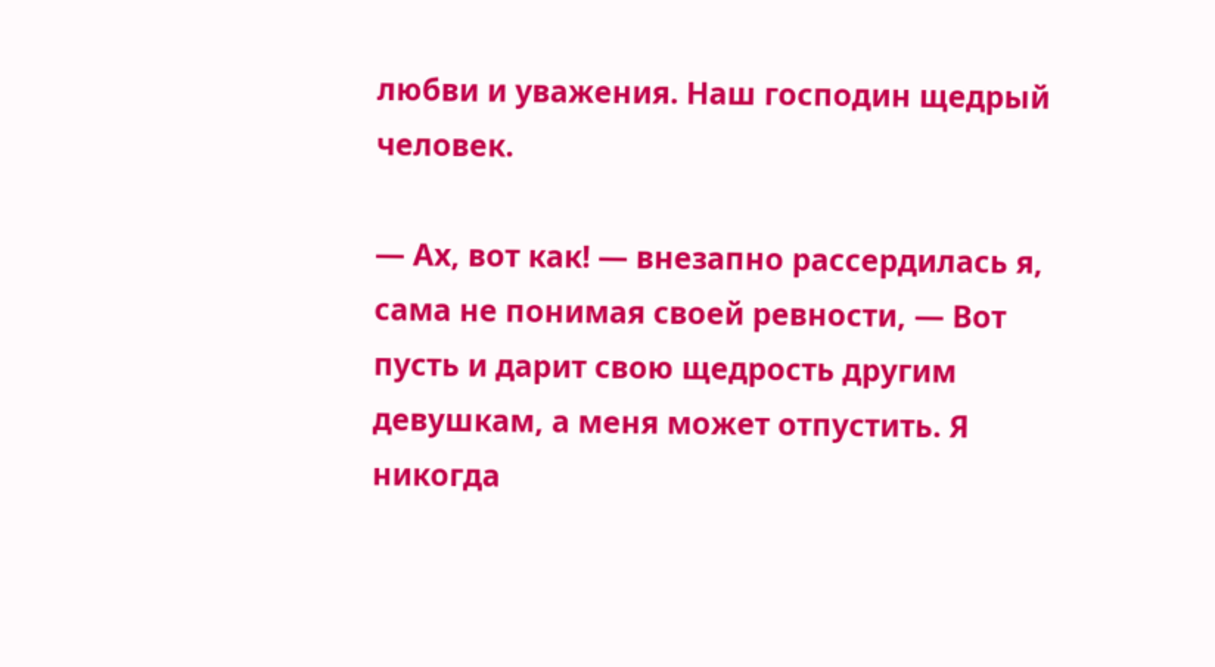любви и уважения. Наш господин щедрый человек.

— Ах, вот как! — внезапно рассердилась я, сама не понимая своей ревности, — Вот пусть и дарит свою щедрость другим девушкам, а меня может отпустить. Я никогда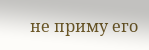не приму его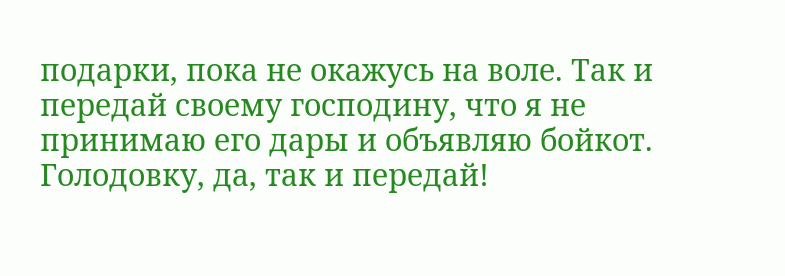подарки, пока не окажусь на воле. Так и передай своему господину, что я не принимаю его дары и объявляю бойкот. Голодовку, да, так и передай!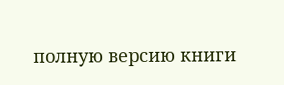полную версию книги